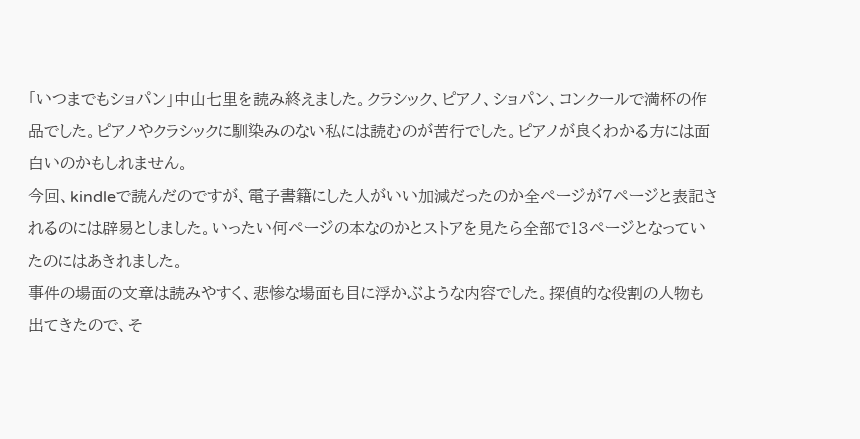「いつまでもショパン」中山七里を読み終えました。クラシック、ピアノ、ショパン、コンクールで満杯の作品でした。ピアノやクラシックに馴染みのない私には読むのが苦行でした。ピアノが良くわかる方には面白いのかもしれません。
今回、kindleで読んだのですが、電子書籍にした人がいい加減だったのか全ページが7ページと表記されるのには辟易としました。いったい何ページの本なのかとストアを見たら全部で13ページとなっていたのにはあきれました。
事件の場面の文章は読みやすく、悲惨な場面も目に浮かぶような内容でした。探偵的な役割の人物も出てきたので、そ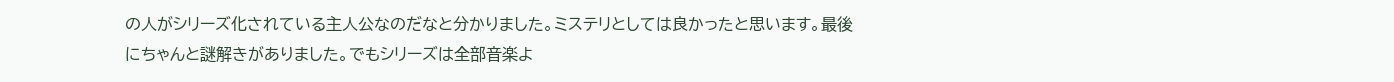の人がシリーズ化されている主人公なのだなと分かりました。ミステリとしては良かったと思います。最後にちゃんと謎解きがありました。でもシリーズは全部音楽よ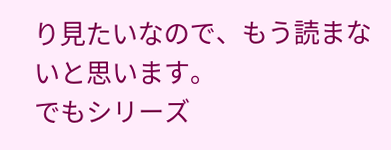り見たいなので、もう読まないと思います。
でもシリーズ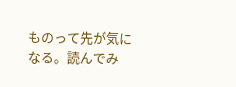ものって先が気になる。読んでみ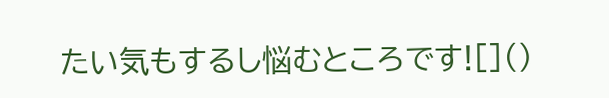たい気もするし悩むところです![]()